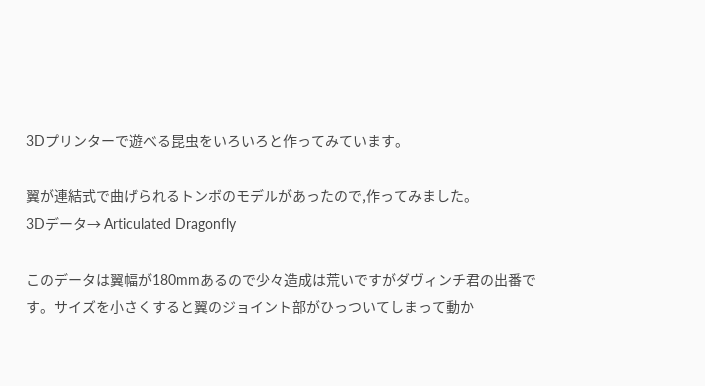3Dプリンターで遊べる昆虫をいろいろと作ってみています。

翼が連結式で曲げられるトンボのモデルがあったので,作ってみました。
3Dデータ→ Articulated Dragonfly

このデータは翼幅が180mmあるので少々造成は荒いですがダヴィンチ君の出番です。サイズを小さくすると翼のジョイント部がひっついてしまって動か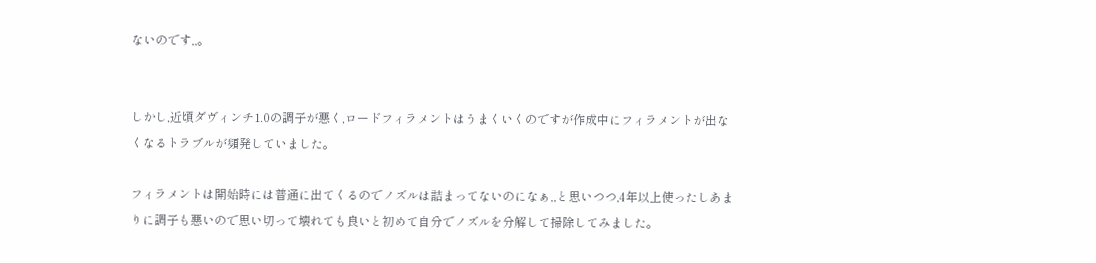ないのです,,。


しかし,近頃ダヴィンチ1.0の調子が悪く,ロードフィラメントはうまくいくのですが作成中にフィラメントが出なくなるトラブルが頻発していました。

フィラメントは開始時には普通に出てくるのでノズルは詰まってないのになぁ,,と思いつつ,4年以上使ったしあまりに調子も悪いので思い切って壊れても良いと初めて自分でノズルを分解して掃除してみました。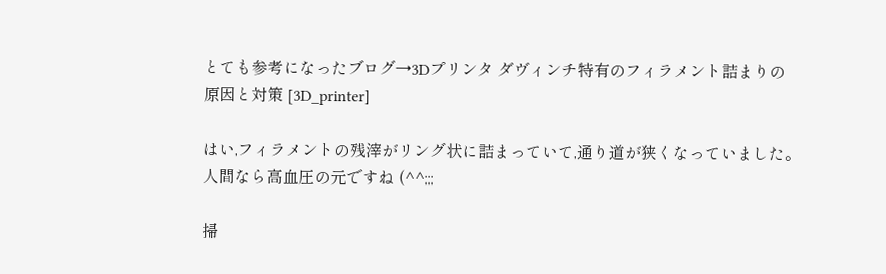とても参考になったブログ→3Dプリンタ ダヴィンチ特有のフィラメント詰まりの原因と対策 [3D_printer]

はい,フィラメントの残滓がリング状に詰まっていて,通り道が狭くなっていました。人間なら高血圧の元ですね (^^;;;

掃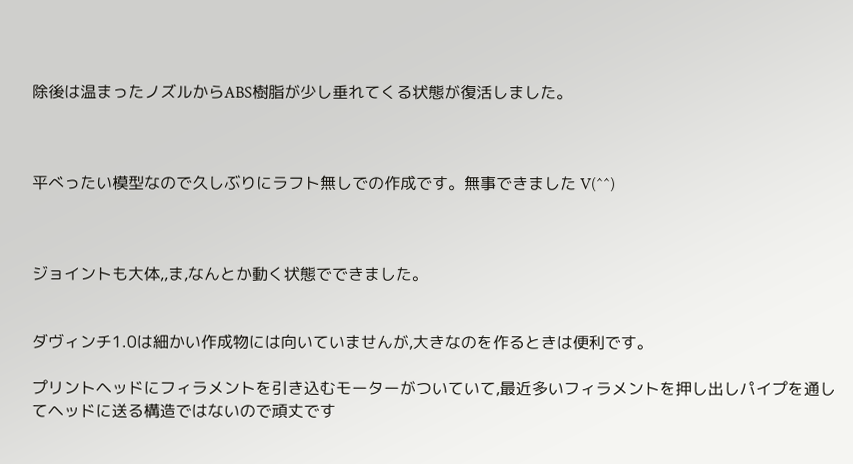除後は温まったノズルからABS樹脂が少し垂れてくる状態が復活しました。



平べったい模型なので久しぶりにラフト無しでの作成です。無事できました V(^^)



ジョイントも大体,,ま,なんとか動く状態でできました。


ダヴィンチ1.0は細かい作成物には向いていませんが,大きなのを作るときは便利です。

プリントヘッドにフィラメントを引き込むモーターがついていて,最近多いフィラメントを押し出しパイプを通してヘッドに送る構造ではないので頑丈です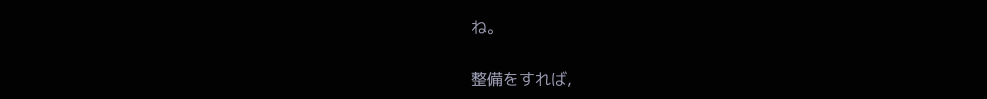ね。

整備をすれば,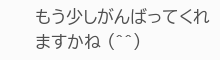もう少しがんばってくれますかね (^^)